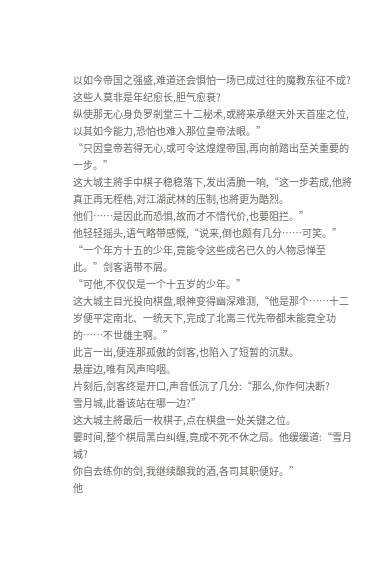以如今帝国之强盛,难道还会惧怕一场已成过往的魔教东征不成?
这些人莫非是年纪愈长,胆气愈衰?
纵使那无心身负罗剎堂三十二秘术,或將来承继天外天首座之位,以其如今能力,恐怕也难入那位皇帝法眼。”
“只因皇帝若得无心,或可令这煌煌帝国,再向前踏出至关重要的一步。”
这大城主將手中棋子稳稳落下,发出清脆一响,“这一步若成,他將真正再无桎梏,对江湖武林的压制,也將更为酷烈。
他们……是因此而恐惧,故而才不惜代价,也要阻拦。”
他轻轻摇头,语气略带感慨,“说来,倒也颇有几分……可笑。”
“一个年方十五的少年,竟能令这些成名已久的人物忌惮至此。”剑客语带不屑。
“可他,不仅仅是一个十五岁的少年。”
这大城主目光投向棋盘,眼神变得幽深难测,“他是那个……十二岁便平定南北、一统天下,完成了北离三代先帝都未能竟全功的……不世雄主啊。”
此言一出,便连那孤傲的剑客,也陷入了短暂的沉默。
悬崖边,唯有风声呜咽。
片刻后,剑客终是开口,声音低沉了几分:“那么,你作何决断?
雪月城,此番该站在哪一边?”
这大城主將最后一枚棋子,点在棋盘一处关键之位。
霎时间,整个棋局黑白纠缠,竟成不死不休之局。他缓缓道:“雪月城?
你自去练你的剑,我继续酿我的酒,各司其职便好。”
他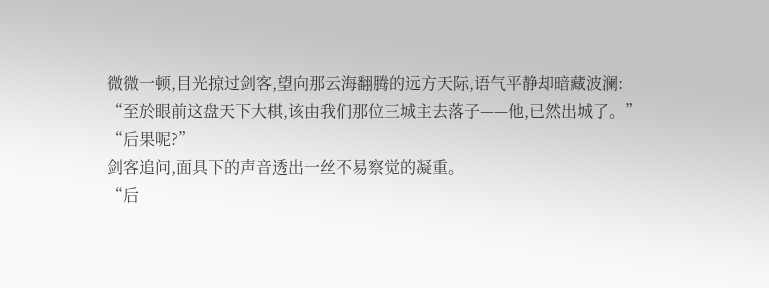微微一顿,目光掠过剑客,望向那云海翻腾的远方天际,语气平静却暗藏波澜:
“至於眼前这盘天下大棋,该由我们那位三城主去落子——他,已然出城了。”
“后果呢?”
剑客追问,面具下的声音透出一丝不易察觉的凝重。
“后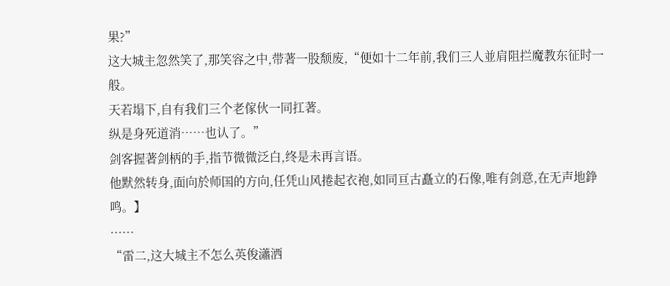果?”
这大城主忽然笑了,那笑容之中,带著一股颓废,“便如十二年前,我们三人並肩阻拦魔教东征时一般。
天若塌下,自有我们三个老傢伙一同扛著。
纵是身死道消……也认了。”
剑客握著剑柄的手,指节微微泛白,终是未再言语。
他默然转身,面向於师国的方向,任凭山风捲起衣袍,如同亘古矗立的石像,唯有剑意,在无声地錚鸣。】
······
“雷二,这大城主不怎么英俊瀟洒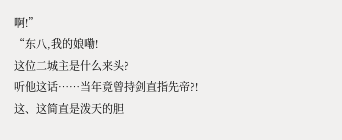啊!”
“东八,我的娘嘞!
这位二城主是什么来头?
听他这话……当年竟曾持剑直指先帝?!
这、这简直是泼天的胆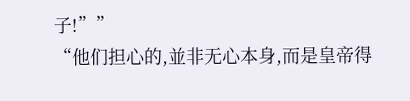子!””
“他们担心的,並非无心本身,而是皇帝得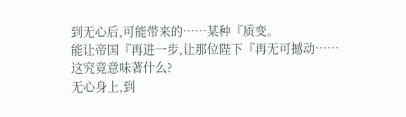到无心后,可能带来的……某种『质变。
能让帝国『再进一步,让那位陛下『再无可撼动……
这究竟意味著什么?
无心身上,到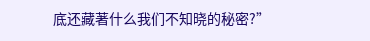底还藏著什么我们不知晓的秘密?”